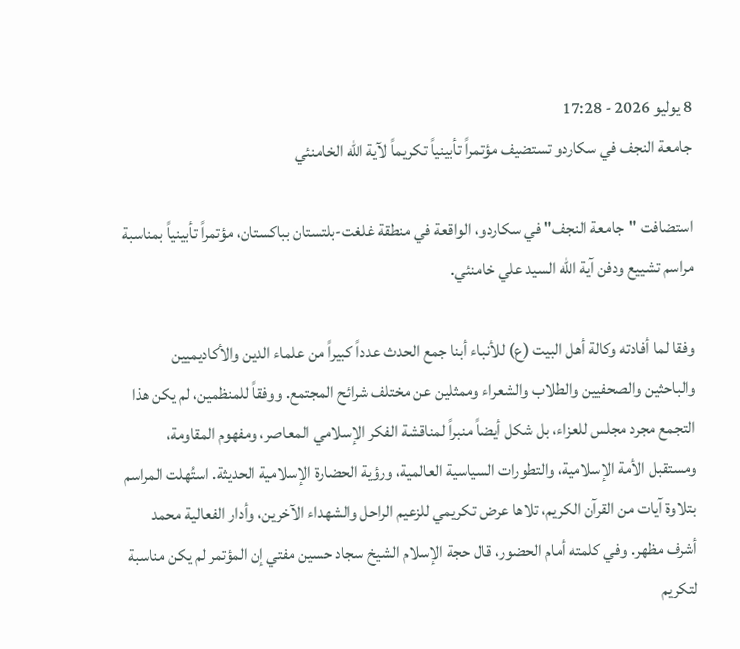8 يوليو 2026 - 17:28
جامعة النجف في سكاردو تستضيف مؤتمراً تأبينياً تكريماً لآية الله الخامنئي

استضافت "جامعة النجف" في سكاردو، الواقعة في منطقة غلغت-بلتستان بباكستان، مؤتمراً تأبينياً بمناسبة مراسم تشييع ودفن آية الله السيد علي خامنئي.

وفقا لما أفادته وكالة أهل البيت (ع) للأنباء أبنا جمع الحدث عدداً كبيراً من علماء الدين والأكاديميين والباحثين والصحفيين والطلاب والشعراء وممثلين عن مختلف شرائح المجتمع. ووفقاً للمنظمين، لم يكن هذا التجمع مجرد مجلس للعزاء، بل شكل أيضاً منبراً لمناقشة الفكر الإسلامي المعاصر، ومفهوم المقاومة، ومستقبل الأمة الإسلامية، والتطورات السياسية العالمية، ورؤية الحضارة الإسلامية الحديثة. استُهلت المراسم بتلاوة آيات من القرآن الكريم، تلاها عرض تكريمي للزعيم الراحل والشهداء الآخرين، وأدار الفعالية محمد أشرف مظهر. وفي كلمته أمام الحضور، قال حجة الإسلام الشيخ سجاد حسين مفتي إن المؤتمر لم يكن مناسبة لتكريم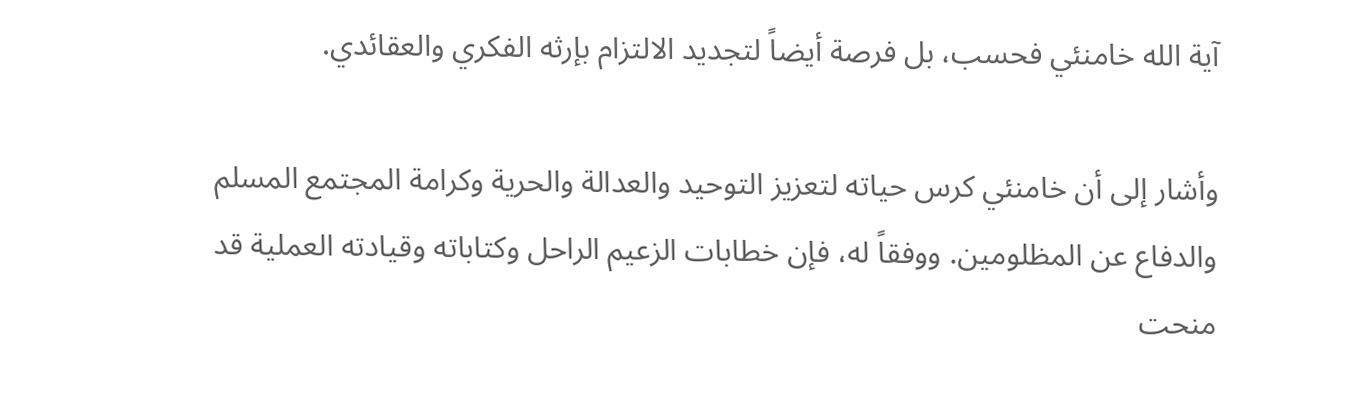آية الله خامنئي فحسب، بل فرصة أيضاً لتجديد الالتزام بإرثه الفكري والعقائدي.

وأشار إلى أن خامنئي كرس حياته لتعزيز التوحيد والعدالة والحرية وكرامة المجتمع المسلم والدفاع عن المظلومين. ووفقاً له، فإن خطابات الزعيم الراحل وكتاباته وقيادته العملية قد منحت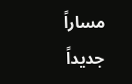مساراً جديداً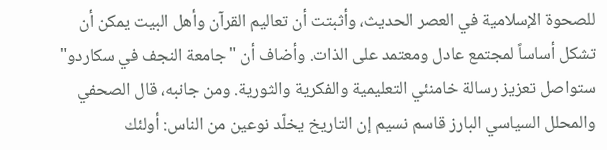للصحوة الإسلامية في العصر الحديث، وأثبتت أن تعاليم القرآن وأهل البيت يمكن أن تشكل أساساً لمجتمع عادل ومعتمد على الذات. وأضاف أن "جامعة النجف في سكاردو" ستواصل تعزيز رسالة خامنئي التعليمية والفكرية والثورية. ومن جانبه، قال الصحفي والمحلل السياسي البارز قاسم نسيم إن التاريخ يخلّد نوعين من الناس: أولئك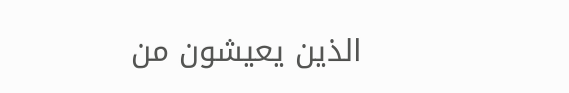الذين يعيشون من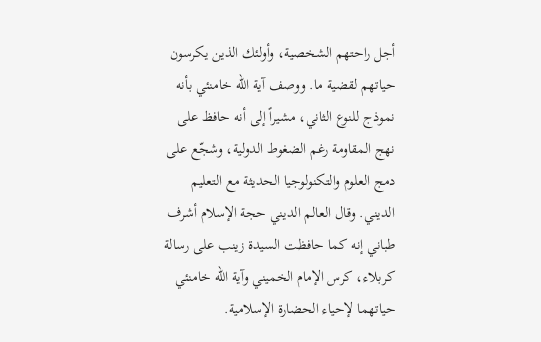أجل راحتهم الشخصية، وأولئك الذين يكرسون حياتهم لقضية ما. ووصف آية الله خامنئي بأنه نموذج للنوع الثاني، مشيراً إلى أنه حافظ على نهج المقاومة رغم الضغوط الدولية، وشجّع على دمج العلوم والتكنولوجيا الحديثة مع التعليم الديني. وقال العالم الديني حجة الإسلام أشرف طباني إنه كما حافظت السيدة زينب على رسالة كربلاء، كرس الإمام الخميني وآية الله خامنئي حياتهما لإحياء الحضارة الإسلامية.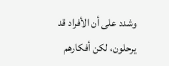وشدد على أن الأفراد قد يرحلون، لكن أفكارهم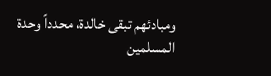ومبادئهم تبقى خالدة، محدداً وحدة المسلمين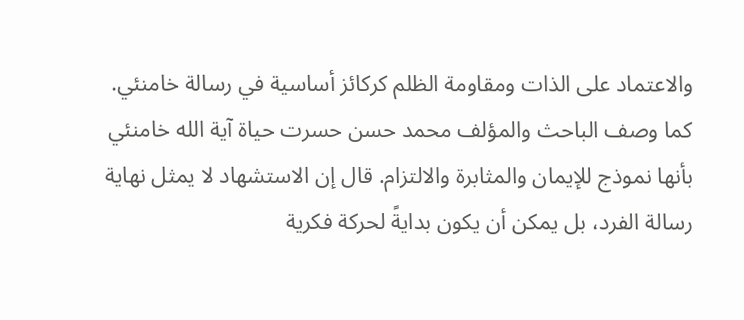والاعتماد على الذات ومقاومة الظلم كركائز أساسية في رسالة خامنئي. كما وصف الباحث والمؤلف محمد حسن حسرت حياة آية الله خامنئي بأنها نموذج للإيمان والمثابرة والالتزام. قال إن الاستشهاد لا يمثل نهاية رسالة الفرد، بل يمكن أن يكون بدايةً لحركة فكرية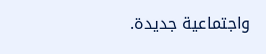واجتماعية جديدة.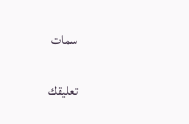سمات

تعليقك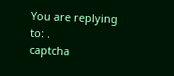You are replying to: .
captcha